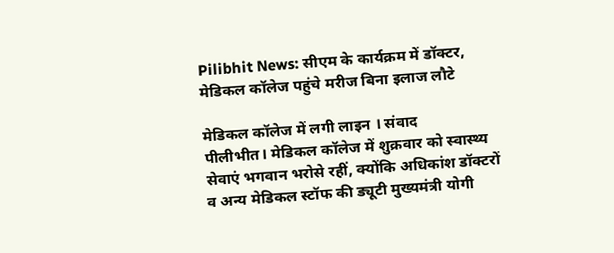Pilibhit News: सीएम के कार्यक्रम में डॉक्टर, मेडिकल कॉलेज पहुंचे मरीज बिना इलाज लौटे

मेडिकल कॉलेज में लगी लाइन । संवाद
पीलीभीत। मेडिकल कॉलेज में शुक्रवार को स्वास्थ्य सेवाएं भगवान भरोसे रहीं, क्योंकि अधिकांश डॉक्टरों व अन्य मेडिकल स्टॉफ की ड्यूटी मुख्यमंत्री योगी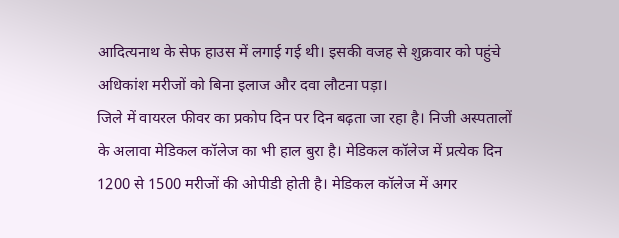आदित्यनाथ के सेफ हाउस में लगाई गई थी। इसकी वजह से शुक्रवार को पहुंचे अधिकांश मरीजों को बिना इलाज और दवा लौटना पड़ा।
जिले में वायरल फीवर का प्रकोप दिन पर दिन बढ़ता जा रहा है। निजी अस्पतालों के अलावा मेडिकल कॉलेज का भी हाल बुरा है। मेडिकल कॉलेज में प्रत्येक दिन 1200 से 1500 मरीजों की ओपीडी होती है। मेडिकल कॉलेज में अगर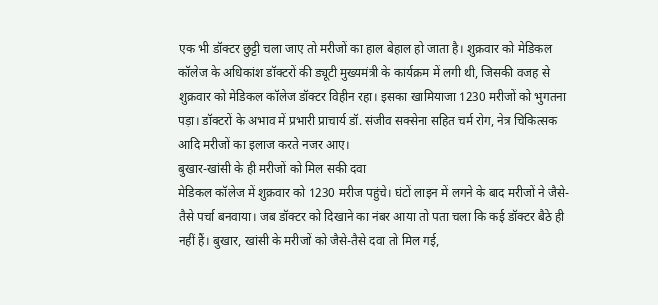एक भी डॉक्टर छुट्टी चला जाए तो मरीजों का हाल बेहाल हो जाता है। शुक्रवार को मेडिकल कॉलेज के अधिकांश डॉक्टरों की ड्यूटी मुख्यमंत्री के कार्यक्रम में लगी थी, जिसकी वजह से शुक्रवार को मेडिकल कॉलेज डॉक्टर विहीन रहा। इसका खामियाजा 1230 मरीजों को भुगतना पड़ा। डॉक्टरों के अभाव में प्रभारी प्राचार्य डॉ. संजीव सक्सेना सहित चर्म रोग, नेत्र चिकित्सक आदि मरीजों का इलाज करते नजर आए।
बुखार-खांसी के ही मरीजों को मिल सकी दवा
मेडिकल कॉलेज में शुक्रवार को 1230 मरीज पहुंचे। घंटों लाइन में लगने के बाद मरीजों ने जैसे-तैसे पर्चा बनवाया। जब डॉक्टर को दिखाने का नंबर आया तो पता चला कि कई डॉक्टर बैठे ही नहीं हैं। बुखार, खांसी के मरीजों को जैसे-तैसे दवा तो मिल गई,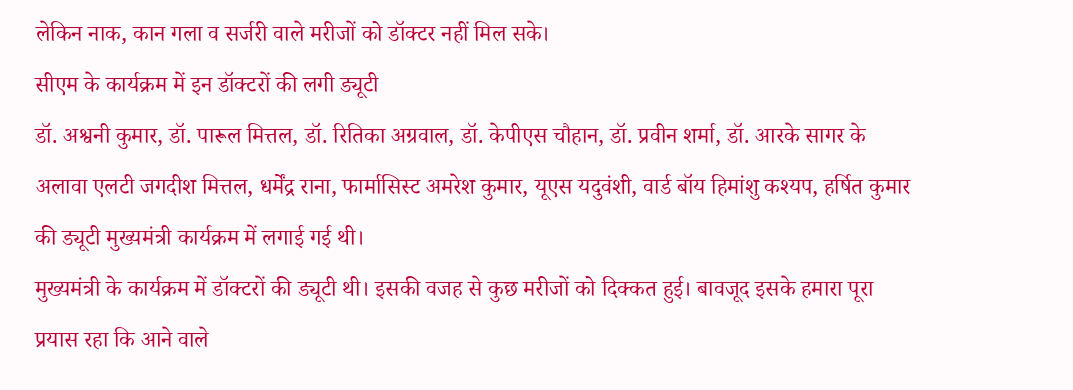लेकिन नाक, कान गला व सर्जरी वाले मरीजों को डॉक्टर नहीं मिल सके।
सीएम के कार्यक्रम में इन डॉक्टरों की लगी ड्यूटी
डॉ. अश्वनी कुमार, डॉ. पारूल मित्तल, डॉ. रितिका अग्रवाल, डॉ. केपीएस चौहान, डॉ. प्रवीन शर्मा, डॉ. आरके सागर के अलावा एलटी जगदीश मित्तल, धर्मेंद्र राना, फार्मासिस्ट अमरेश कुमार, यूएस यदुवंशी, वार्ड बॉय हिमांशु कश्यप, हर्षित कुमार की ड्यूटी मुख्यमंत्री कार्यक्रम में लगाई गई थी।
मुख्यमंत्री के कार्यक्रम में डॉक्टरों की ड्यूटी थी। इसकी वजह से कुछ मरीजों को दिक्कत हुई। बावजूद इसके हमारा पूरा प्रयास रहा कि आने वाले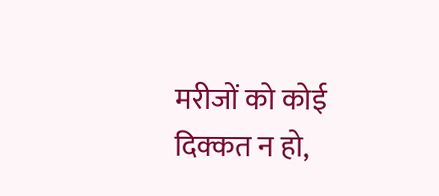मरीजों को कोई दिक्कत न हो,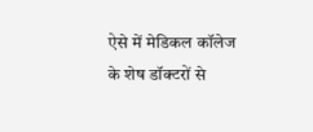ऐसे में मेडिकल कॉलेज के शेष डॉक्टरों से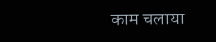काम चलाया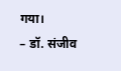गया।
– डॉ. संजीव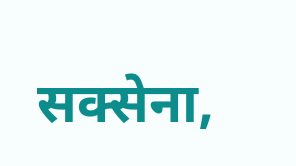सक्सेना,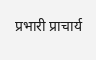प्रभारी प्राचार्य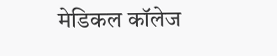मेडिकल कॉलेज